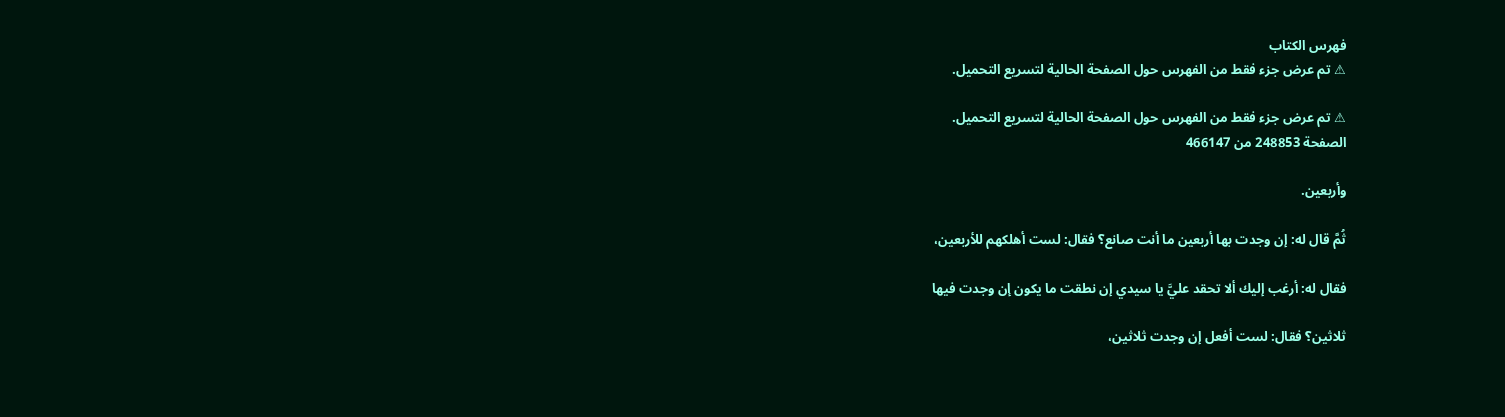فهرس الكتاب
⚠ تم عرض جزء فقط من الفهرس حول الصفحة الحالية لتسريع التحميل.

⚠ تم عرض جزء فقط من الفهرس حول الصفحة الحالية لتسريع التحميل.
الصفحة 248853 من 466147

وأربعين.

ثُمَّ قال له: إن وجدت بها أربعين ما أنت صانع؟ فقال: لست أهلكهم للأربعين،

فقال له: أرغب إليك ألا تحقد عليَّ يا سيدي إن نطقت ما يكون إن وجدت فيها

ثلاثين؟ فقال: لست أفعل إن وجدت ثلاثين،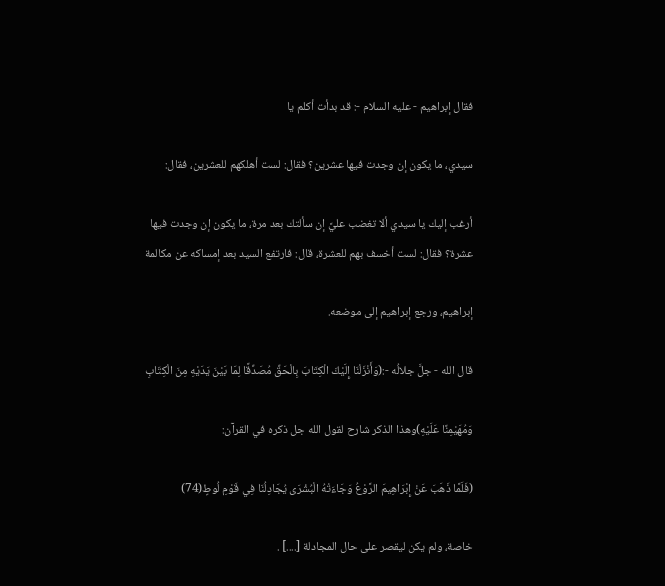فقال إبراهيم - عليه السلام -: قد بدأت أكلم يا

سيدي، ما يكون إن وجدت فيها عشرين؟ فقال: لست أهلكهم للعشرين، فقال:

أرغب إليك يا سيدي ألا تغضب عليَّ إن سألتك بعد مرة، ما يكون إن وجدت فيها عشرة؟ فقال: لست أخسف بهم للعشرة، قال: فارتفع السيد بعد إمساكه عن مكالمة

إبراهيم، ورجع إبراهيم إلى موضعه.

قال الله - جلَّ جلالُه -:(وَأَنْزَلْنَا إِلَيْكَ الْكِتَابَ بِالْحَقِّ مُصَدِّقًا لِمَا بَيْنَ يَدَيْهِ مِنَ الْكِتَابِ

وَمُهَيْمِنًا عَلَيْهِ)وهذا الذكر شارح لقول الله جل ذكره في القرآن:

(فَلَمَّا ذَهَبَ عَنْ إِبْرَاهِيمَ الرَّوْعُ وَجَاءَتْهُ الْبُشْرَى يُجَادِلُنَا فِي قَوْمِ لُوطٍ(74)

خاصة، ولم يكن ليقصر على حال المجادلة [....] .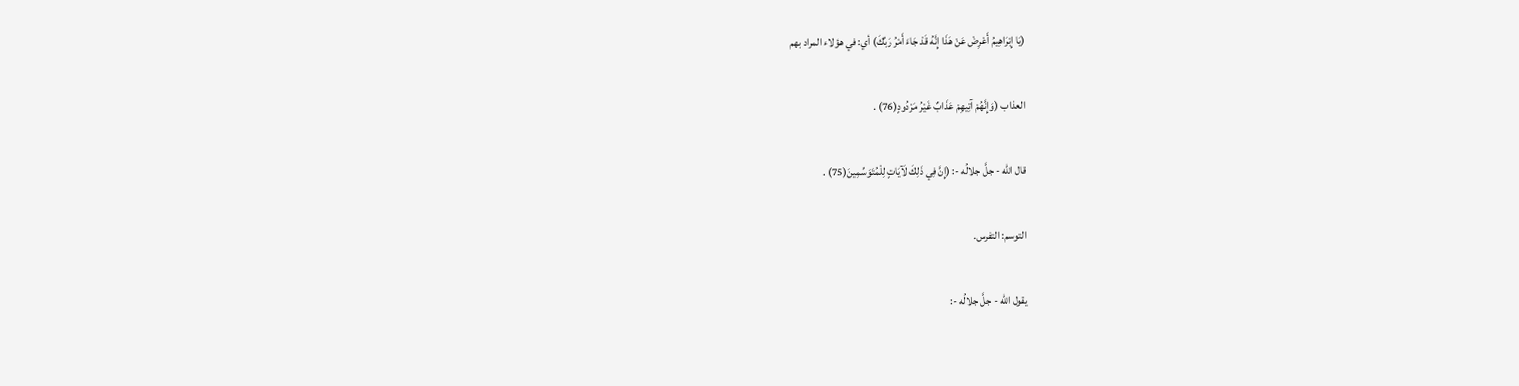(يَا إِبْرَاهِيمُ أَعْرِضْ عَنْ هَذَا إِنَّهُ قَدْ جَاءَ أَمْرُ رَبِّكَ) أي: في هؤلاء المراد بهم

العذاب (وَإِنَّهُمْ آتِيهِمْ عَذَابٌ غَيْرُ مَرْدُودٍ(76) .

قال الله - جلَّ جلالُه -: (إِنَّ فِي ذَلِكَ لَآيَاتٍ لِلْمُتَوَسِّمِينَ(75) .

التوسم: التفرس.

يقول الله - جلَّ جلالُه -: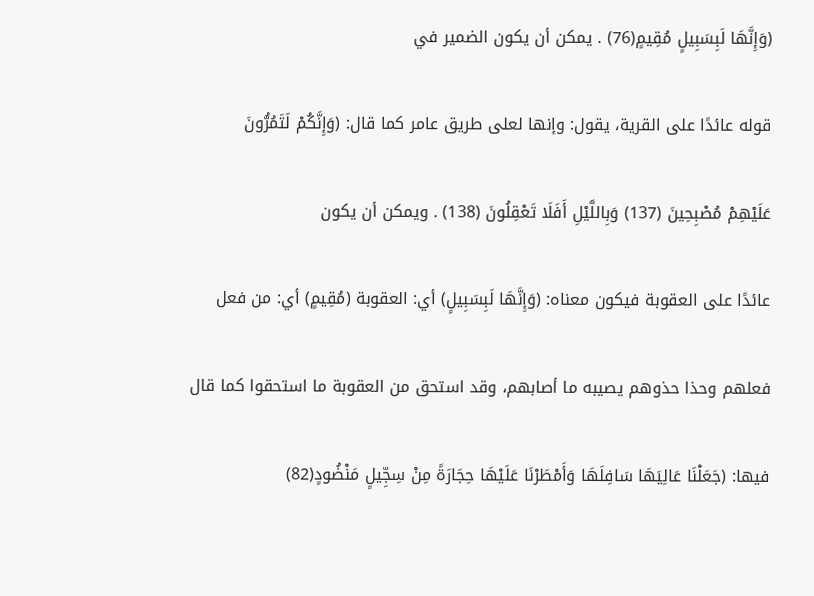(وَإِنَّهَا لَبِسَبِيلٍ مُقِيمٍ(76) . يمكن أن يكون الضمير في

قوله عائدًا على القرية، يقول: وإنها لعلى طريق عامر كما قال: (وَإِنَّكُمْ لَتَمُرُّونَ

عَلَيْهِمْ مُصْبِحِينَ (137) وَبِاللَّيْلِ أَفَلَا تَعْقِلُونَ (138) . ويمكن أن يكون

عائدًا على العقوبة فيكون معناه: (وَإِنَّهَا لَبِسَبِيلٍ) أي: العقوبة (مُقِيمٍ) أي: من فعل

فعلهم وحذا حذوهم يصيبه ما أصابهم، وقد استحق من العقوبة ما استحقوا كما قال

فيها: (جَعَلْنَا عَالِيَهَا سَافِلَهَا وَأَمْطَرْنَا عَلَيْهَا حِجَارَةً مِنْ سِجِّيلٍ مَنْضُودٍ(82)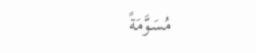مُسَوَّمَةً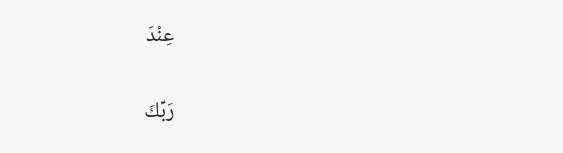عِنْدَ

رَبِّكَ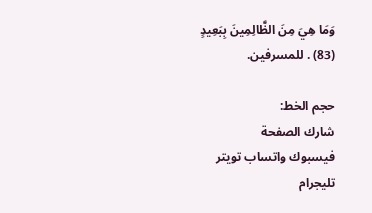وَمَا هِيَ مِنَ الظَّالِمِينَ بِبَعِيدٍ (83) . للمسرفين.

حجم الخط:
شارك الصفحة
فيسبوك واتساب تويتر تليجرام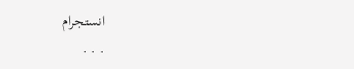انستجرام
. . .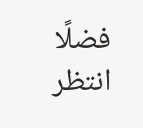فضلًا انتظر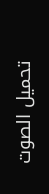تحميل الصوت